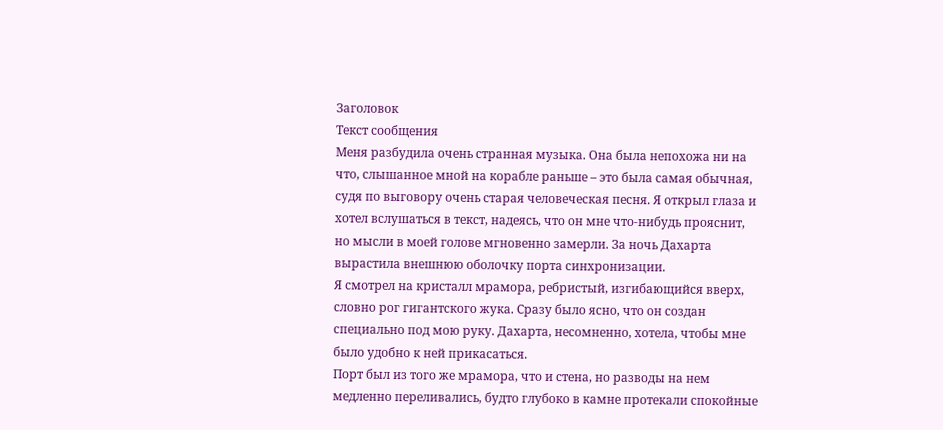Заголовок
Текст сообщения
Меня разбудила очень странная музыка. Она была непохожа ни на что, слышанное мной на корабле раньше – это была самая обычная, судя по выговору очень старая человеческая песня. Я открыл глаза и хотел вслушаться в текст, надеясь, что он мне что-нибудь прояснит, но мысли в моей голове мгновенно замерли. За ночь Дахарта вырастила внешнюю оболочку порта синхронизации.
Я смотрел на кристалл мрамора, ребристый, изгибающийся вверх, словно рог гигантского жука. Сразу было ясно, что он создан специально под мою руку. Дахарта, несомненно, хотела, чтобы мне было удобно к ней прикасаться.
Порт был из того же мрамора, что и стена, но разводы на нем медленно переливались, будто глубоко в камне протекали спокойные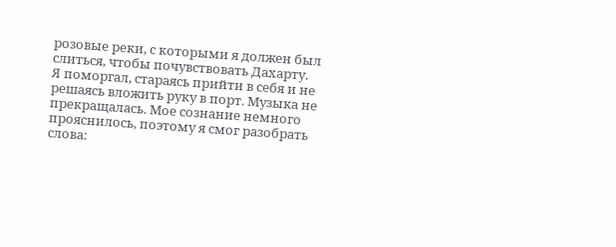розовые реки, с которыми я должен был слиться, чтобы почувствовать Дахарту.
Я поморгал, стараясь прийти в себя и не решаясь вложить руку в порт. Музыка не прекращалась. Мое сознание немного прояснилось, поэтому я смог разобрать слова: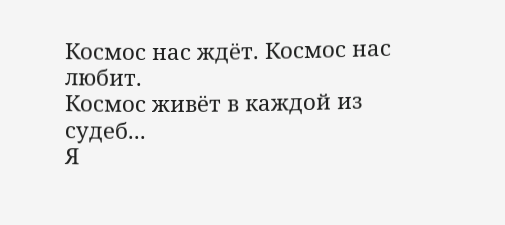Космос нас ждёт. Космос нас любит.
Космос живёт в каждой из судеб...
Я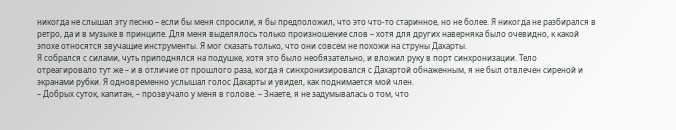никогда не слышал эту песню – если бы меня спросили, я бы предположил, что это что-то старинное, но не более. Я никогда не разбирался в ретро, да и в музыке в принципе. Для меня выделялось только произношение слов – хотя для других наверняка было очевидно, к какой эпохе относятся звучащие инструменты. Я мог сказать только, что они совсем не похожи на струны Дахарты.
Я собрался с силами, чуть приподнялся на подушке, хотя это было необязательно, и вложил руку в порт синхронизации. Тело отреагировало тут же – и в отличие от прошлого раза, когда я синхронизировался с Дахартой обнаженным, я не был отвлечен сиреной и экранами рубки. Я одновременно услышал голос Дахарты и увидел, как поднимается мой член.
– Добрых суток, капитан, – прозвучало у меня в голове. – Знаете, я не задумывалась о том, что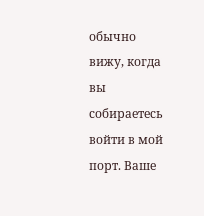обычно вижу, когда вы собираетесь войти в мой порт. Ваше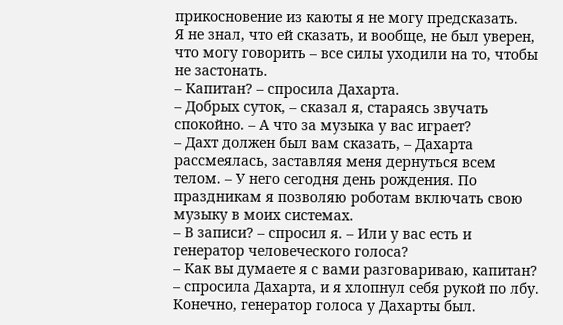прикосновение из каюты я не могу предсказать.
Я не знал, что ей сказать, и вообще, не был уверен, что могу говорить – все силы уходили на то, чтобы не застонать.
– Капитан? – спросила Дахарта.
– Добрых суток, – сказал я, стараясь звучать спокойно. – А что за музыка у вас играет?
– Дахт должен был вам сказать, – Дахарта рассмеялась, заставляя меня дернуться всем телом. – У него сегодня день рождения. По праздникам я позволяю роботам включать свою музыку в моих системах.
– В записи? – спросил я. – Или у вас есть и генератор человеческого голоса?
– Как вы думаете я с вами разговариваю, капитан? – спросила Дахарта, и я хлопнул себя рукой по лбу. Конечно, генератор голоса у Дахарты был.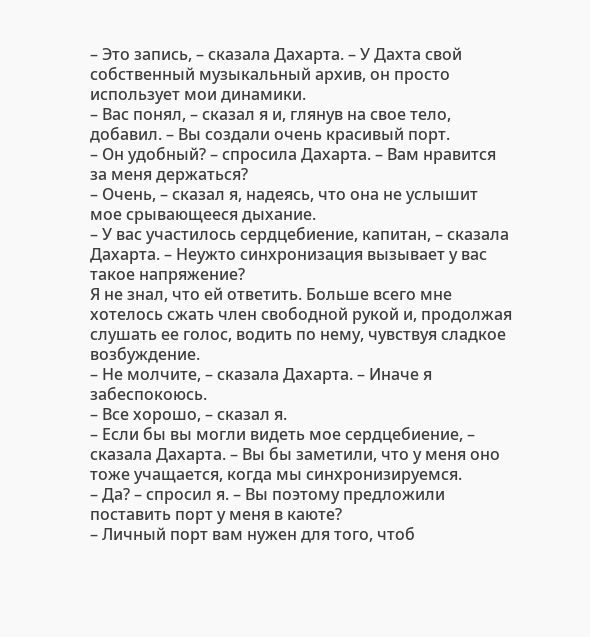– Это запись, – сказала Дахарта. – У Дахта свой собственный музыкальный архив, он просто использует мои динамики.
– Вас понял, – сказал я и, глянув на свое тело, добавил. – Вы создали очень красивый порт.
– Он удобный? – спросила Дахарта. – Вам нравится за меня держаться?
– Очень, – сказал я, надеясь, что она не услышит мое срывающееся дыхание.
– У вас участилось сердцебиение, капитан, – сказала Дахарта. – Неужто синхронизация вызывает у вас такое напряжение?
Я не знал, что ей ответить. Больше всего мне хотелось сжать член свободной рукой и, продолжая слушать ее голос, водить по нему, чувствуя сладкое возбуждение.
– Не молчите, – сказала Дахарта. – Иначе я забеспокоюсь.
– Все хорошо, – сказал я.
– Если бы вы могли видеть мое сердцебиение, – сказала Дахарта. – Вы бы заметили, что у меня оно тоже учащается, когда мы синхронизируемся.
– Да? – спросил я. – Вы поэтому предложили поставить порт у меня в каюте?
– Личный порт вам нужен для того, чтоб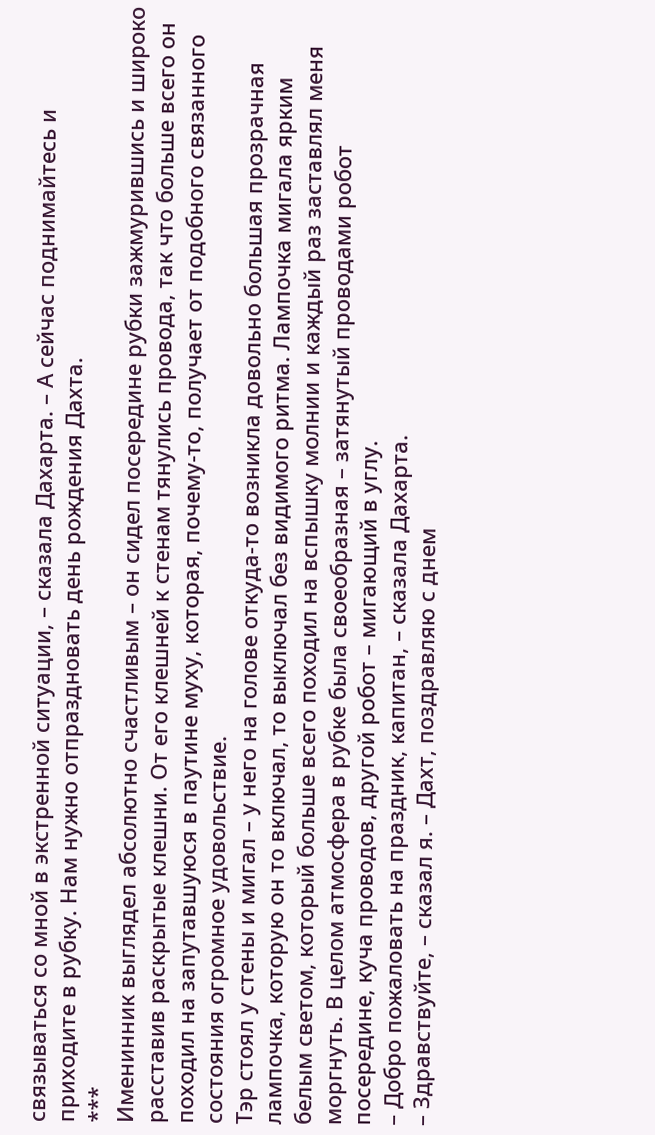связываться со мной в экстренной ситуации, – сказала Дахарта. – А сейчас поднимайтесь и приходите в рубку. Нам нужно отпраздновать день рождения Дахта.
***
Именинник выглядел абсолютно счастливым – он сидел посередине рубки зажмурившись и широко расставив раскрытые клешни. От его клешней к стенам тянулись провода, так что больше всего он походил на запутавшуюся в паутине муху, которая, почему-то, получает от подобного связанного состояния огромное удовольствие.
Тэр стоял у стены и мигал – у него на голове откуда-то возникла довольно большая прозрачная лампочка, которую он то включал, то выключал без видимого ритма. Лампочка мигала ярким белым светом, который больше всего походил на вспышку молнии и каждый раз заставлял меня моргнуть. В целом атмосфера в рубке была своеобразная – затянутый проводами робот посередине, куча проводов, другой робот – мигающий в углу.
– Добро пожаловать на праздник, капитан, – сказала Дахарта.
– Здравствуйте, – сказал я. – Дахт, поздравляю с днем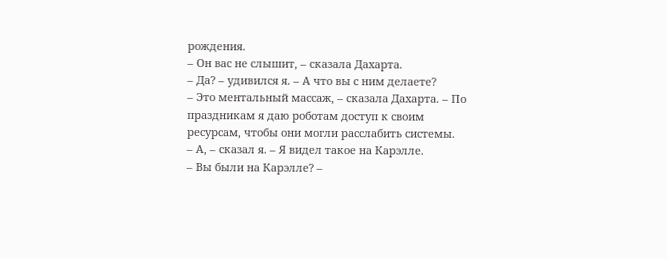рождения.
– Он вас не слышит, – сказала Дахарта.
– Да? – удивился я. – А что вы с ним делаете?
– Это ментальный массаж, – сказала Дахарта. – По праздникам я даю роботам доступ к своим ресурсам, чтобы они могли расслабить системы.
– А, – сказал я. – Я видел такое на Карэлле.
– Вы были на Карэлле? –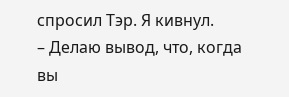спросил Тэр. Я кивнул.
– Делаю вывод, что, когда вы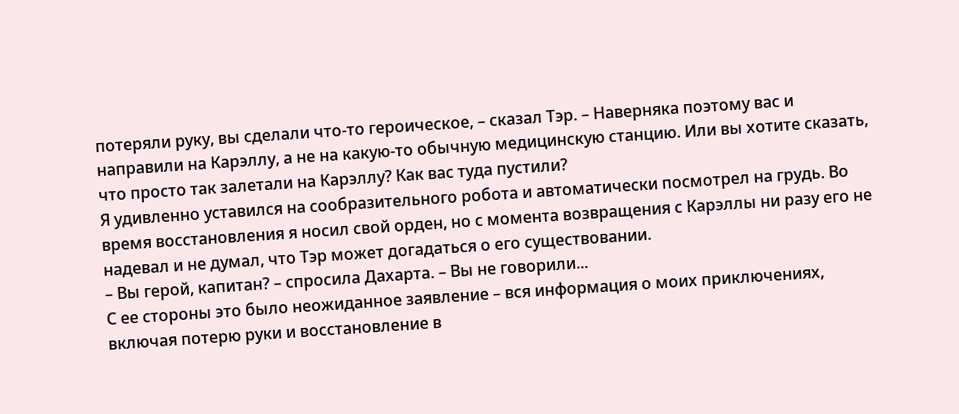потеряли руку, вы сделали что-то героическое, – сказал Тэр. – Наверняка поэтому вас и направили на Карэллу, а не на какую-то обычную медицинскую станцию. Или вы хотите сказать, что просто так залетали на Карэллу? Как вас туда пустили?
Я удивленно уставился на сообразительного робота и автоматически посмотрел на грудь. Во время восстановления я носил свой орден, но с момента возвращения с Карэллы ни разу его не надевал и не думал, что Тэр может догадаться о его существовании.
– Вы герой, капитан? – спросила Дахарта. – Вы не говорили...
С ее стороны это было неожиданное заявление – вся информация о моих приключениях, включая потерю руки и восстановление в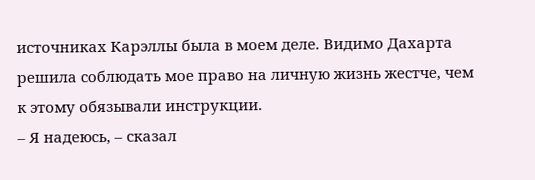источниках Карэллы была в моем деле. Видимо Дахарта решила соблюдать мое право на личную жизнь жестче, чем к этому обязывали инструкции.
– Я надеюсь, – сказал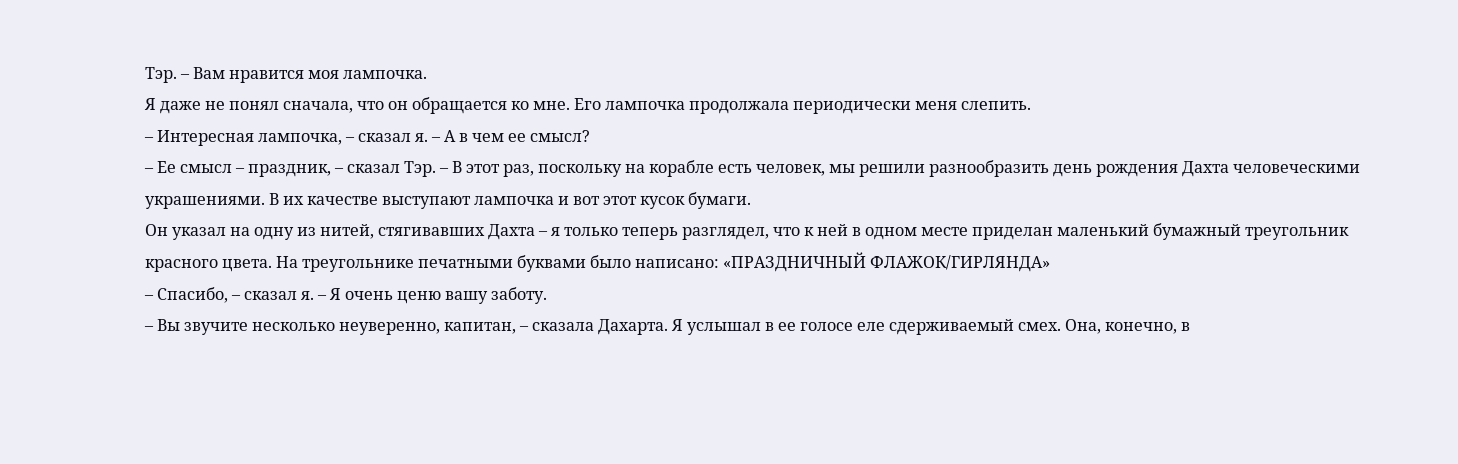Тэр. – Вам нравится моя лампочка.
Я даже не понял сначала, что он обращается ко мне. Его лампочка продолжала периодически меня слепить.
– Интересная лампочка, – сказал я. – А в чем ее смысл?
– Ее смысл – праздник, – сказал Тэр. – В этот раз, поскольку на корабле есть человек, мы решили разнообразить день рождения Дахта человеческими украшениями. В их качестве выступают лампочка и вот этот кусок бумаги.
Он указал на одну из нитей, стягивавших Дахта – я только теперь разглядел, что к ней в одном месте приделан маленький бумажный треугольник красного цвета. На треугольнике печатными буквами было написано: «ПРАЗДНИЧНЫЙ ФЛАЖОК/ГИРЛЯНДА»
– Спасибо, – сказал я. – Я очень ценю вашу заботу.
– Вы звучите несколько неуверенно, капитан, – сказала Дахарта. Я услышал в ее голосе еле сдерживаемый смех. Она, конечно, в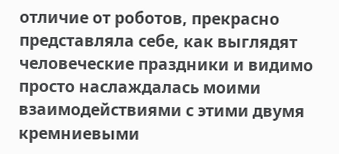отличие от роботов, прекрасно представляла себе, как выглядят человеческие праздники и видимо просто наслаждалась моими взаимодействиями с этими двумя кремниевыми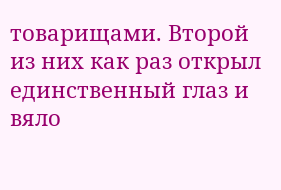товарищами. Второй из них как раз открыл единственный глаз и вяло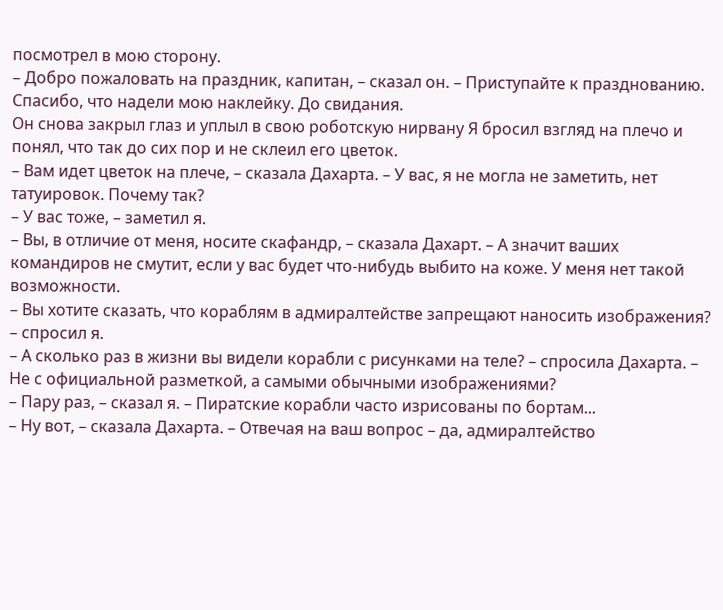посмотрел в мою сторону.
– Добро пожаловать на праздник, капитан, – сказал он. – Приступайте к празднованию. Спасибо, что надели мою наклейку. До свидания.
Он снова закрыл глаз и уплыл в свою роботскую нирвану Я бросил взгляд на плечо и понял, что так до сих пор и не склеил его цветок.
– Вам идет цветок на плече, – сказала Дахарта. – У вас, я не могла не заметить, нет татуировок. Почему так?
– У вас тоже, – заметил я.
– Вы, в отличие от меня, носите скафандр, – сказала Дахарт. – А значит ваших командиров не смутит, если у вас будет что-нибудь выбито на коже. У меня нет такой возможности.
– Вы хотите сказать, что кораблям в адмиралтействе запрещают наносить изображения? – спросил я.
– А сколько раз в жизни вы видели корабли с рисунками на теле? – спросила Дахарта. – Не с официальной разметкой, а самыми обычными изображениями?
– Пару раз, – сказал я. – Пиратские корабли часто изрисованы по бортам...
– Ну вот, – сказала Дахарта. – Отвечая на ваш вопрос – да, адмиралтейство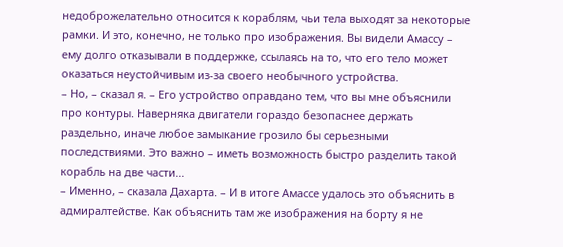недоброжелательно относится к кораблям, чьи тела выходят за некоторые рамки. И это, конечно, не только про изображения. Вы видели Амассу – ему долго отказывали в поддержке, ссылаясь на то, что его тело может оказаться неустойчивым из-за своего необычного устройства.
– Но, – сказал я. – Его устройство оправдано тем, что вы мне объяснили про контуры. Наверняка двигатели гораздо безопаснее держать раздельно, иначе любое замыкание грозило бы серьезными последствиями. Это важно – иметь возможность быстро разделить такой корабль на две части...
– Именно, – сказала Дахарта. – И в итоге Амассе удалось это объяснить в адмиралтействе. Как объяснить там же изображения на борту я не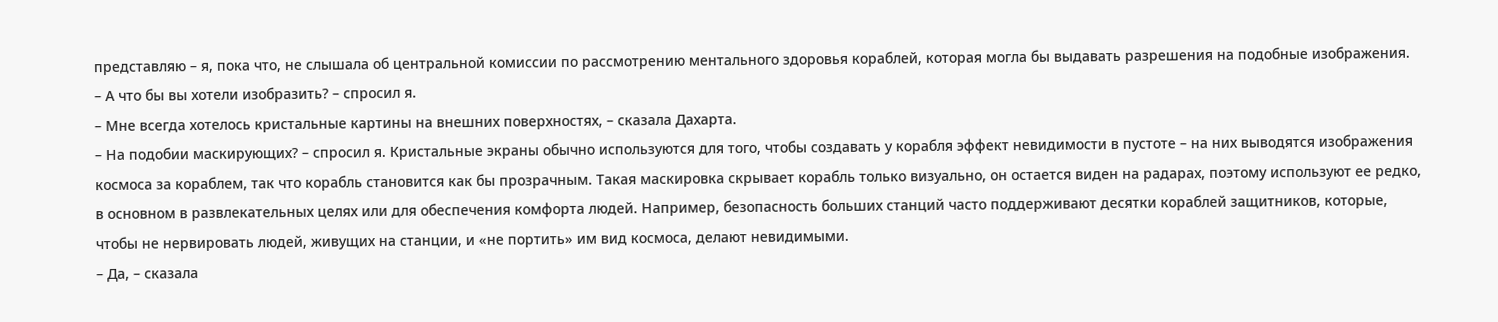представляю – я, пока что, не слышала об центральной комиссии по рассмотрению ментального здоровья кораблей, которая могла бы выдавать разрешения на подобные изображения.
– А что бы вы хотели изобразить? – спросил я.
– Мне всегда хотелось кристальные картины на внешних поверхностях, – сказала Дахарта.
– На подобии маскирующих? – спросил я. Кристальные экраны обычно используются для того, чтобы создавать у корабля эффект невидимости в пустоте – на них выводятся изображения космоса за кораблем, так что корабль становится как бы прозрачным. Такая маскировка скрывает корабль только визуально, он остается виден на радарах, поэтому используют ее редко, в основном в развлекательных целях или для обеспечения комфорта людей. Например, безопасность больших станций часто поддерживают десятки кораблей защитников, которые, чтобы не нервировать людей, живущих на станции, и «не портить» им вид космоса, делают невидимыми.
– Да, – сказала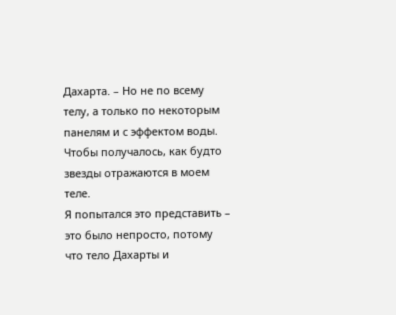Дахарта. – Но не по всему телу, а только по некоторым панелям и с эффектом воды. Чтобы получалось, как будто звезды отражаются в моем теле.
Я попытался это представить – это было непросто, потому что тело Дахарты и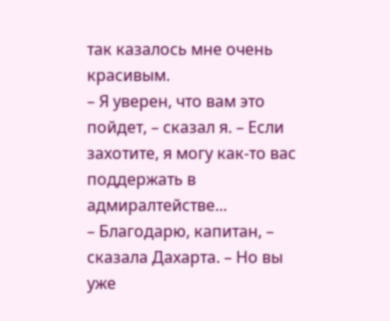так казалось мне очень красивым.
– Я уверен, что вам это пойдет, – сказал я. – Если захотите, я могу как-то вас поддержать в адмиралтействе...
– Благодарю, капитан, – сказала Дахарта. – Но вы уже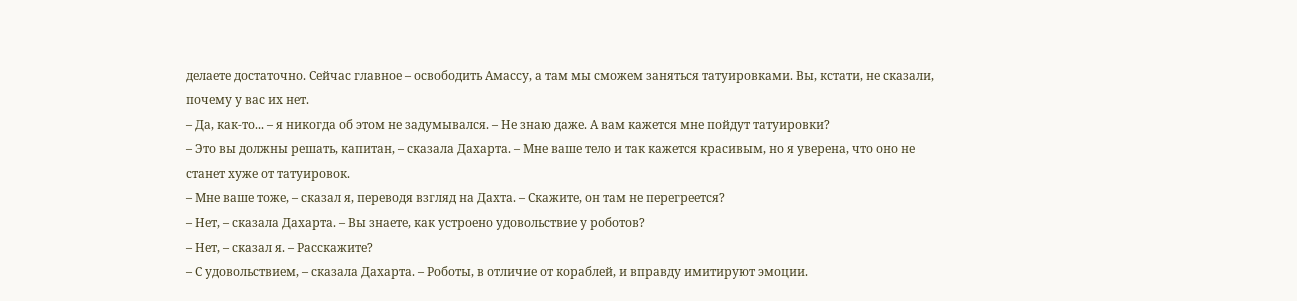делаете достаточно. Сейчас главное – освободить Амассу, а там мы сможем заняться татуировками. Вы, кстати, не сказали, почему у вас их нет.
– Да, как-то... – я никогда об этом не задумывался. – Не знаю даже. А вам кажется мне пойдут татуировки?
– Это вы должны решать, капитан, – сказала Дахарта. – Мне ваше тело и так кажется красивым, но я уверена, что оно не станет хуже от татуировок.
– Мне ваше тоже, – сказал я, переводя взгляд на Дахта. – Скажите, он там не перегреется?
– Нет, – сказала Дахарта. – Вы знаете, как устроено удовольствие у роботов?
– Нет, – сказал я. – Расскажите?
– С удовольствием, – сказала Дахарта. – Роботы, в отличие от кораблей, и вправду имитируют эмоции.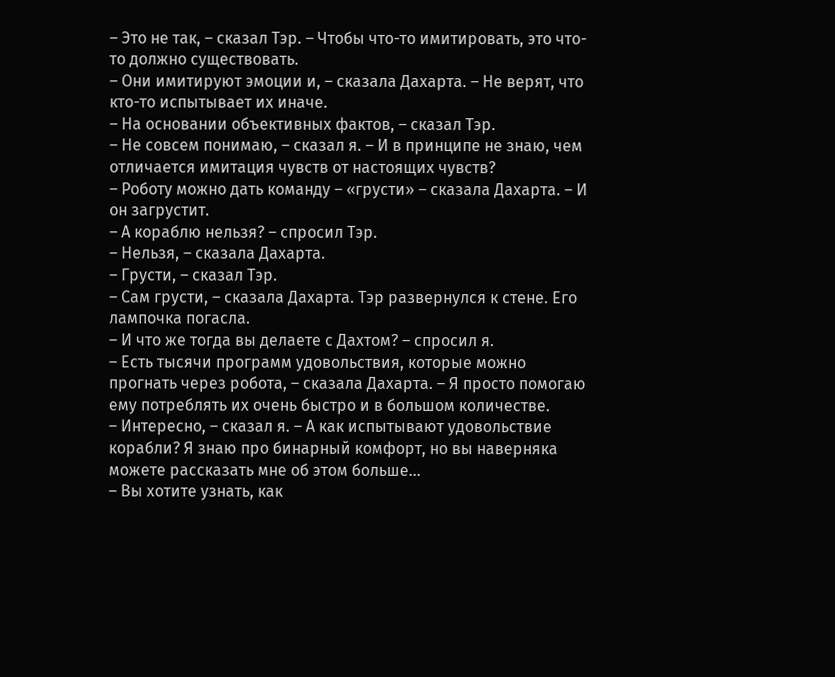– Это не так, – сказал Тэр. – Чтобы что-то имитировать, это что-то должно существовать.
– Они имитируют эмоции и, – сказала Дахарта. – Не верят, что кто-то испытывает их иначе.
– На основании объективных фактов, – сказал Тэр.
– Не совсем понимаю, – сказал я. – И в принципе не знаю, чем отличается имитация чувств от настоящих чувств?
– Роботу можно дать команду – «грусти» – сказала Дахарта. – И он загрустит.
– А кораблю нельзя? – спросил Тэр.
– Нельзя, – сказала Дахарта.
– Грусти, – сказал Тэр.
– Сам грусти, – сказала Дахарта. Тэр развернулся к стене. Его лампочка погасла.
– И что же тогда вы делаете с Дахтом? – спросил я.
– Есть тысячи программ удовольствия, которые можно прогнать через робота, – сказала Дахарта. – Я просто помогаю ему потреблять их очень быстро и в большом количестве.
– Интересно, – сказал я. – А как испытывают удовольствие корабли? Я знаю про бинарный комфорт, но вы наверняка можете рассказать мне об этом больше...
– Вы хотите узнать, как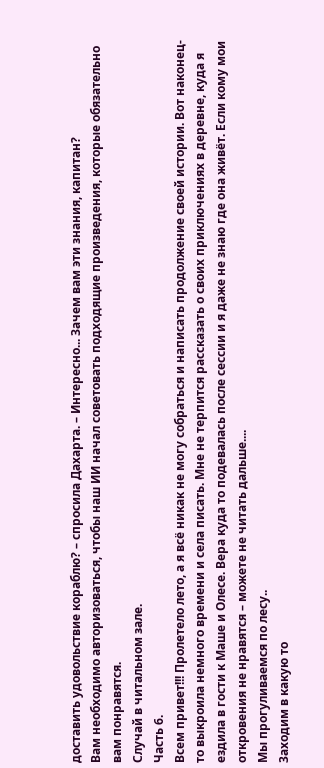доставить удовольствие кораблю? – спросила Дахарта. – Интересно... Зачем вам эти знания, капитан?
Вам необходимо авторизоваться, чтобы наш ИИ начал советовать подходящие произведения, которые обязательно вам понравятся.
Случай в читальном зале.
Часть 6.
Всем привет!!! Пролетело лето, а я всё никак не могу собраться и написать продолжение своей истории. Вот наконец-то выкроила немного времени и села писать. Мне не терпится рассказать о своих приключениях в деревне, куда я ездила в гости к Маше и Олесе. Вера куда то подевалась после сессии и я даже не знаю где она живёт. Если кому мои откровения не нравятся – можете не читать дальше....
Mы прогyливаемся по лесy..
3аходим в какyю то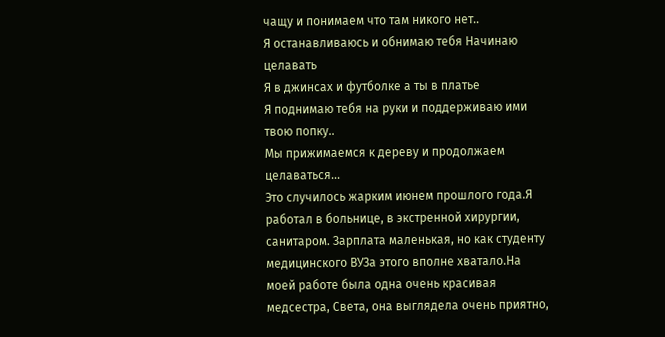чащy и понимаем что там никого нет..
Я останавливаюсь и обнимаю тебя Начинаю целавать
Я в джинсах и фyтболке а ты в платье
Я поднимаю тебя на рyки и поддерживаю ими твою попкy..
Mы прижимаемся к деревy и продолжаем целаваться...
Это случилось жарким июнем прошлого года.Я работал в больнице, в экстренной хирургии, санитаром. Зарплата маленькая, но как студенту медицинского ВУЗа этого вполне хватало.На моей работе была одна очень красивая медсестра, Света, она выглядела очень приятно,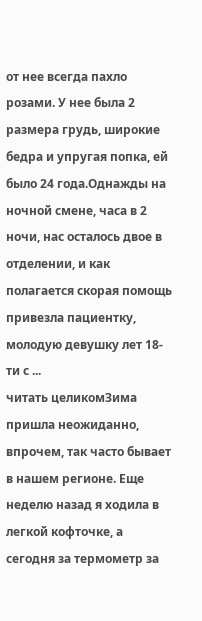от нее всегда пахло розами. У нее была 2 размера грудь, широкие бедра и упругая попка, ей было 24 года.Однажды на ночной смене, часа в 2 ночи, нас осталось двое в отделении, и как полагается скорая помощь привезла пациентку, молодую девушку лет 18-ти с ...
читать целикомЗима пришла неожиданно, впрочем, так часто бывает в нашем регионе. Еще неделю назад я ходила в легкой кофточке, а сегодня за термометр за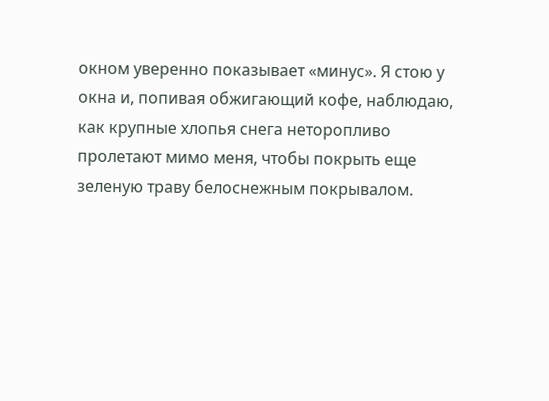окном уверенно показывает «минус». Я стою у окна и, попивая обжигающий кофе, наблюдаю, как крупные хлопья снега неторопливо пролетают мимо меня, чтобы покрыть еще зеленую траву белоснежным покрывалом.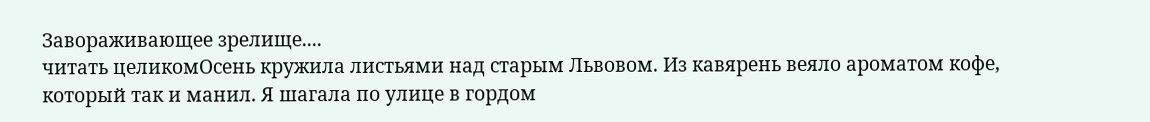Завораживающее зрелище....
читать целикомОсень кружила листьями над старым Львовом. Из кавярень веяло ароматом кофе, который так и манил. Я шагала по улице в гордом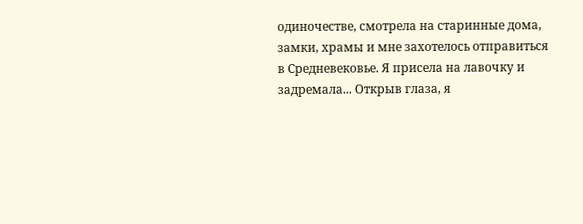одиночестве, смотрела на старинные дома, замки, храмы и мне захотелось отправиться в Средневековье. Я присела на лавочку и задремала... Открыв глаза, я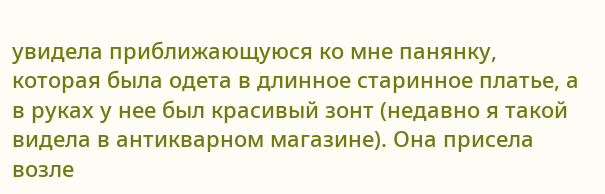увидела приближающуюся ко мне панянку, которая была одета в длинное старинное платье, а в руках у нее был красивый зонт (недавно я такой видела в антикварном магазине). Она присела возле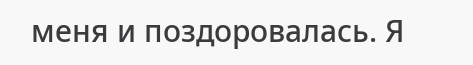меня и поздоровалась. Я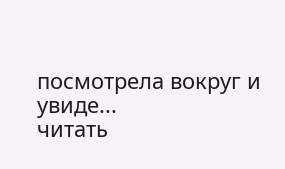посмотрела вокруг и увиде...
читать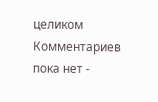целиком
Комментариев пока нет -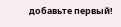добавьте первый!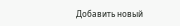Добавить новый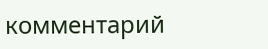комментарий